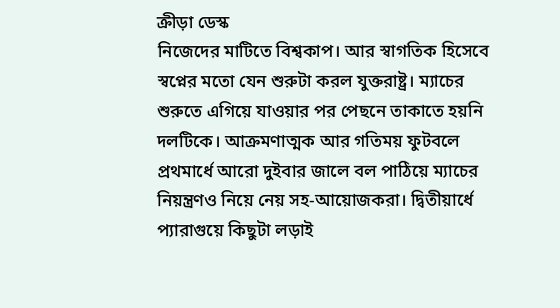ক্রীড়া ডেস্ক
নিজেদের মাটিতে বিশ্বকাপ। আর স্বাগতিক হিসেবে স্বপ্নের মতো যেন শুরুটা করল যুক্তরাষ্ট্র। ম্যাচের শুরুতে এগিয়ে যাওয়ার পর পেছনে তাকাতে হয়নি দলটিকে। আক্রমণাত্মক আর গতিময় ফুটবলে প্রথমার্ধে আরো দুইবার জালে বল পাঠিয়ে ম্যাচের নিয়ন্ত্রণও নিয়ে নেয় সহ-আয়োজকরা। দ্বিতীয়ার্ধে প্যারাগুয়ে কিছুটা লড়াই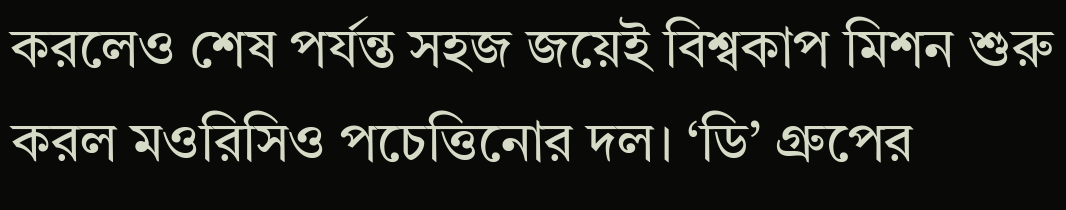করলেও শেষ পর্যন্ত সহজ জয়েই বিশ্বকাপ মিশন শুরু করল মওরিসিও পচেত্তিনোর দল। ‘ডি’ গ্রুপের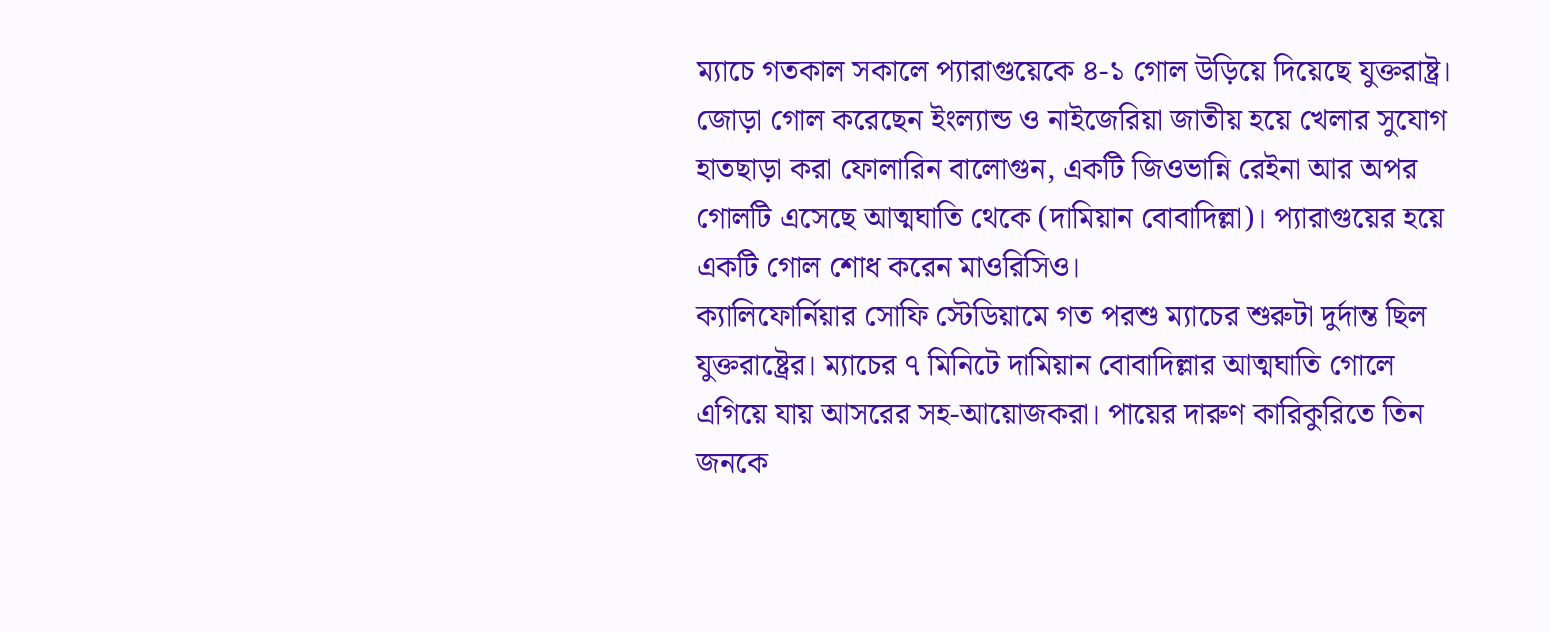ম্যাচে গতকাল সকালে প্যারাগুয়েকে ৪-১ গোল উড়িয়ে দিয়েছে যুক্তরাষ্ট্র। জোড়া গোল করেছেন ইংল্যান্ড ও নাইজেরিয়া জাতীয় হয়ে খেলার সুযোগ হাতছাড়া করা ফোলারিন বালোগুন, একটি জিওভান্নি রেইনা আর অপর গোলটি এসেছে আত্মঘাতি থেকে (দামিয়ান বোবাদিল্লা)। প্যারাগুয়ের হয়ে একটি গোল শোধ করেন মাওরিসিও।
ক্যালিফোর্নিয়ার সোফি স্টেডিয়ামে গত পরশু ম্যাচের শুরুটা দুর্দান্ত ছিল যুক্তরাষ্ট্রের। ম্যাচের ৭ মিনিটে দামিয়ান বোবাদিল্লার আত্মঘাতি গোলে এগিয়ে যায় আসরের সহ-আয়োজকরা। পায়ের দারুণ কারিকুরিতে তিন জনকে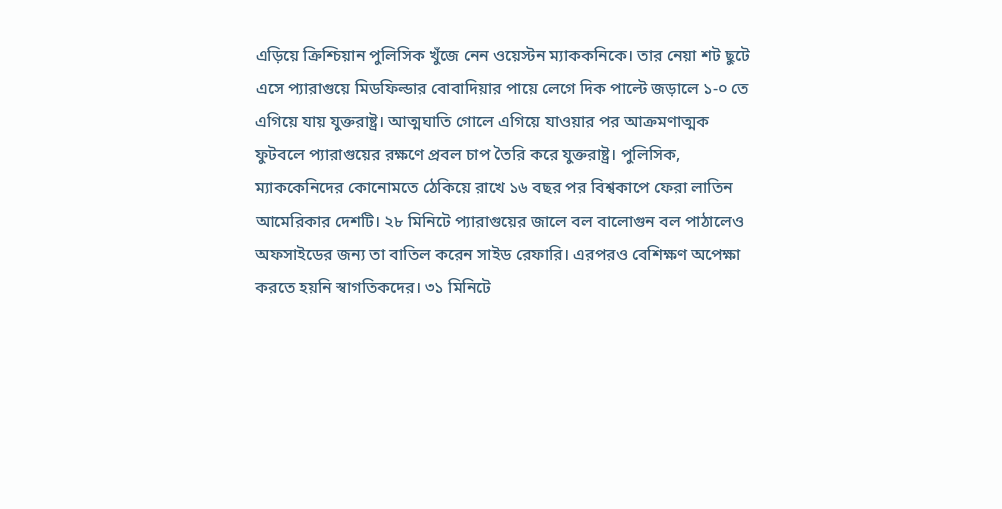এড়িয়ে ক্রিশ্চিয়ান পুলিসিক খুঁজে নেন ওয়েস্টন ম্যাককনিকে। তার নেয়া শট ছুটে এসে প্যারাগুয়ে মিডফিল্ডার বোবাদিয়ার পায়ে লেগে দিক পাল্টে জড়ালে ১-০ তে এগিয়ে যায় যুক্তরাষ্ট্র। আত্মঘাতি গোলে এগিয়ে যাওয়ার পর আক্রমণাত্মক ফুটবলে প্যারাগুয়ের রক্ষণে প্রবল চাপ তৈরি করে যুক্তরাষ্ট্র। পুলিসিক, ম্যাককেনিদের কোনোমতে ঠেকিয়ে রাখে ১৬ বছর পর বিশ্বকাপে ফেরা লাতিন আমেরিকার দেশটি। ২৮ মিনিটে প্যারাগুয়ের জালে বল বালোগুন বল পাঠালেও অফসাইডের জন্য তা বাতিল করেন সাইড রেফারি। এরপরও বেশিক্ষণ অপেক্ষা করতে হয়নি স্বাগতিকদের। ৩১ মিনিটে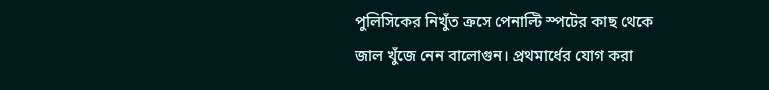পুলিসিকের নিখুঁত ক্রসে পেনাল্টি স্পটের কাছ থেকে জাল খুঁজে নেন বালোগুন। প্রথমার্ধের যোগ করা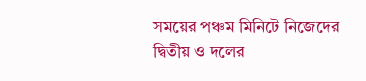সময়ের পঞ্চম মিনিটে নিজেদের দ্বিতীয় ও দলের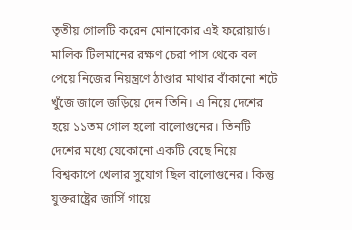তৃতীয় গোলটি করেন মোনাকোর এই ফরোয়ার্ড।
মালিক টিলমানের রক্ষণ চেরা পাস থেকে বল পেয়ে নিজের নিয়ন্ত্রণে ঠাণ্ডার মাথার বাঁকানো শটে খুঁজে জালে জড়িয়ে দেন তিনি। এ নিয়ে দেশের হয়ে ১১তম গোল হলো বালোগুনের। তিনটি দেশের মধ্যে যেকোনো একটি বেছে নিয়ে বিশ্বকাপে খেলার সুযোগ ছিল বালোগুনের। কিন্তু যুক্তরাষ্ট্রের জার্সি গায়ে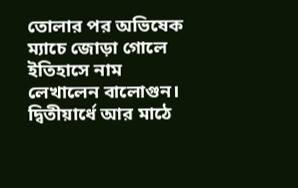তোলার পর অভিষেক ম্যাচে জোড়া গোলে ইতিহাসে নাম লেখালেন বালোগুন।
দ্বিতীয়ার্ধে আর মাঠে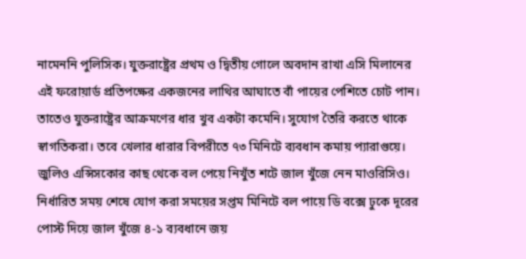নামেননি পুলিসিক। যুক্তরাষ্ট্রের প্রথম ও দ্বিতীয় গোলে অবদান রাখা এসি মিলানের এই ফরোয়ার্ড প্রতিপক্ষের একজনের লাথির আঘাতে বাঁ পায়ের পেশিতে চোট পান। তাতেও যুক্তরাষ্ট্রের আক্রমণের ধার খুব একটা কমেনি। সুযোগ তৈরি করতে থাকে স্বাগতিকরা। তবে খেলার ধারার বিপরীতে ৭৩ মিনিটে ব্যবধান কমায় প্যারাগুয়ে। জুলিও এন্সিসকোর কাছ থেকে বল পেয়ে নিখুঁত শটে জাল খুঁজে নেন মাওরিসিও।
নির্ধারিত সময় শেষে যোগ করা সময়ের সপ্তম মিনিটে বল পায়ে ডি বক্সে ঢুকে দূরের পোস্ট দিয়ে জাল খুঁজে ৪-১ ব্যবধানে জয়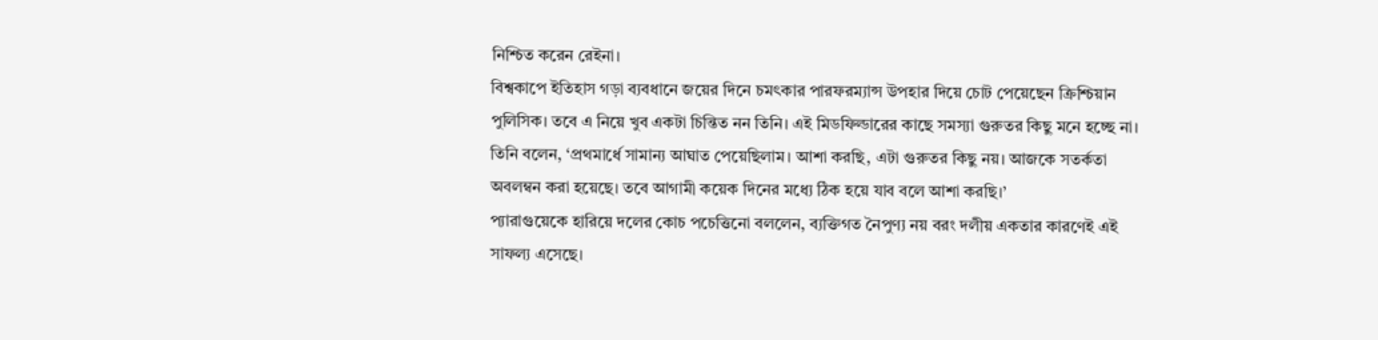নিশ্চিত করেন রেইনা।
বিশ্বকাপে ইতিহাস গড়া ব্যবধানে জয়ের দিনে চমৎকার পারফরম্যান্স উপহার দিয়ে চোট পেয়েছেন ক্রিশ্চিয়ান পুলিসিক। তবে এ নিয়ে খুব একটা চিন্তিত নন তিনি। এই মিডফিল্ডারের কাছে সমস্যা গুরুতর কিছু মনে হচ্ছে না।
তিনি বলেন, ‘প্রথমার্ধে সামান্য আঘাত পেয়েছিলাম। আশা করছি, এটা গুরুতর কিছু নয়। আজকে সতর্কতা অবলম্বন করা হয়েছে। তবে আগামী কয়েক দিনের মধ্যে ঠিক হয়ে যাব বলে আশা করছি।’
প্যারাগুয়েকে হারিয়ে দলের কোচ পচেত্তিনো বললেন, ব্যক্তিগত নৈপুণ্য নয় বরং দলীয় একতার কারণেই এই সাফল্য এসেছে।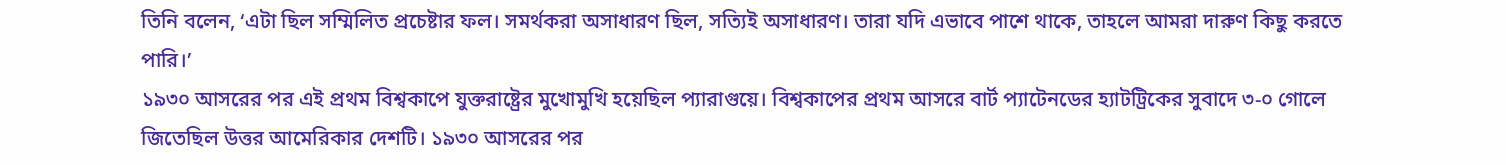তিনি বলেন, ‘এটা ছিল সম্মিলিত প্রচেষ্টার ফল। সমর্থকরা অসাধারণ ছিল, সত্যিই অসাধারণ। তারা যদি এভাবে পাশে থাকে, তাহলে আমরা দারুণ কিছু করতে পারি।’
১৯৩০ আসরের পর এই প্রথম বিশ্বকাপে যুক্তরাষ্ট্রের মুখোমুখি হয়েছিল প্যারাগুয়ে। বিশ্বকাপের প্রথম আসরে বার্ট প্যাটেনডের হ্যাটট্রিকের সুবাদে ৩-০ গোলে জিতেছিল উত্তর আমেরিকার দেশটি। ১৯৩০ আসরের পর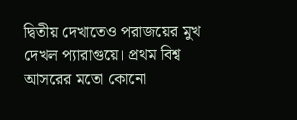দ্বিতীয় দেখাতেও পরাজয়ের মুখ দেখল প্যারাগুয়ে। প্রথম বিশ্ব আসরের মতো কোনো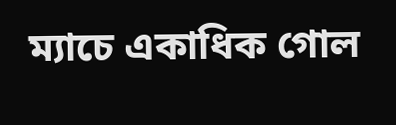ম্যাচে একাধিক গোল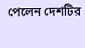পেলেন দেশটির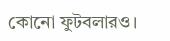কোনো ফুটবলারও।